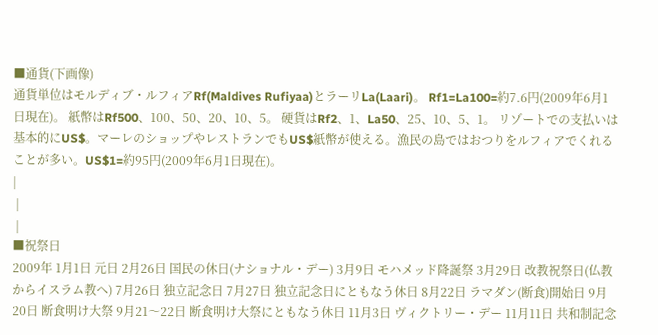■通貨(下画像)
通貨単位はモルディブ・ルフィアRf(Maldives Rufiyaa)とラーリLa(Laari)。 Rf1=La100=約7.6円(2009年6月1日現在)。 紙幣はRf500、100、50、20、10、5。 硬貨はRf2、1、La50、25、10、5、1。 リゾートでの支払いは基本的にUS$。マーレのショップやレストランでもUS$紙幣が使える。漁民の島ではおつりをルフィアでくれることが多い。US$1=約95円(2009年6月1日現在)。
|
 |
 |
■祝祭日
2009年 1月1日 元日 2月26日 国民の休日(ナショナル・デー) 3月9日 モハメッド降誕祭 3月29日 改教祝祭日(仏教からイスラム教へ) 7月26日 独立記念日 7月27日 独立記念日にともなう休日 8月22日 ラマダン(断食)開始日 9月20日 断食明け大祭 9月21〜22日 断食明け大祭にともなう休日 11月3日 ヴィクトリー・デー 11月11日 共和制記念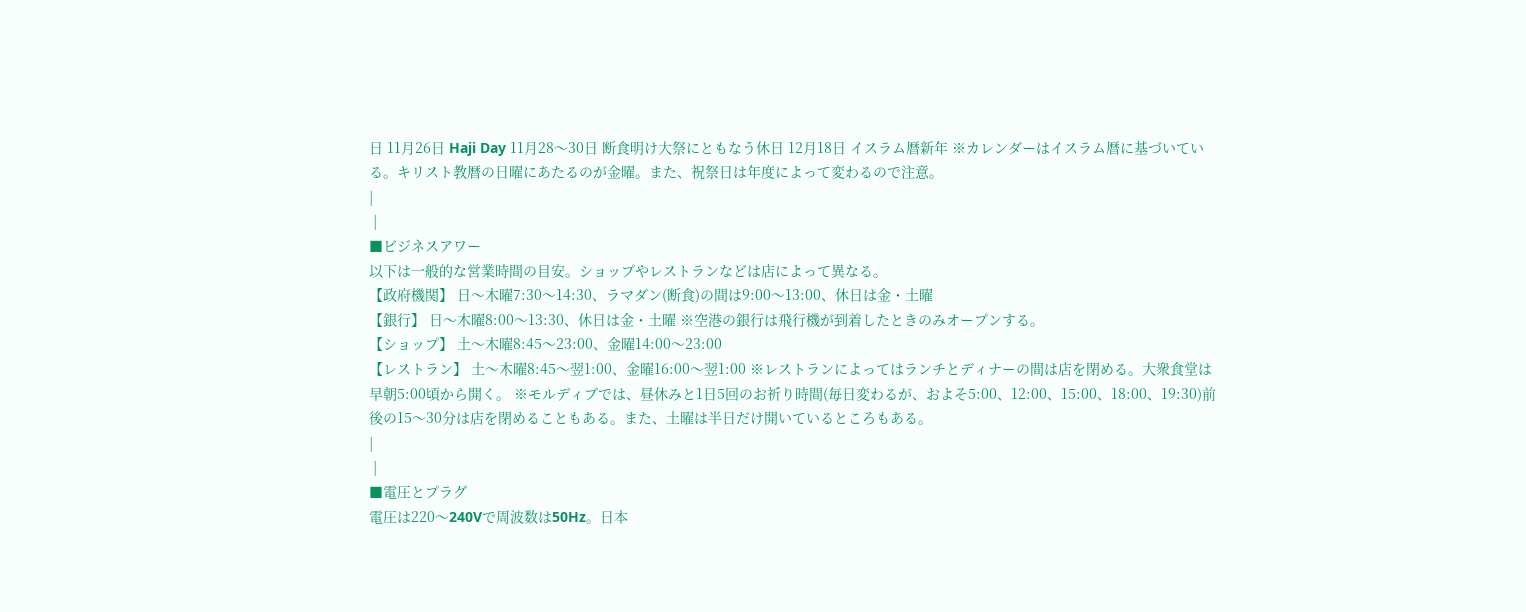日 11月26日 Haji Day 11月28〜30日 断食明け大祭にともなう休日 12月18日 イスラム暦新年 ※カレンダーはイスラム暦に基づいている。キリスト教暦の日曜にあたるのが金曜。また、祝祭日は年度によって変わるので注意。
|
 |
■ビジネスアワー
以下は一般的な営業時間の目安。ショップやレストランなどは店によって異なる。
【政府機関】 日〜木曜7:30〜14:30、ラマダン(断食)の間は9:00〜13:00、休日は金・土曜
【銀行】 日〜木曜8:00〜13:30、休日は金・土曜 ※空港の銀行は飛行機が到着したときのみオープンする。
【ショップ】 土〜木曜8:45〜23:00、金曜14:00〜23:00
【レストラン】 土〜木曜8:45〜翌1:00、金曜16:00〜翌1:00 ※レストランによってはランチとディナーの間は店を閉める。大衆食堂は早朝5:00頃から開く。 ※モルディブでは、昼休みと1日5回のお祈り時間(毎日変わるが、およそ5:00、12:00、15:00、18:00、19:30)前後の15〜30分は店を閉めることもある。また、土曜は半日だけ開いているところもある。
|
 |
■電圧とプラグ
電圧は220〜240Vで周波数は50Hz。日本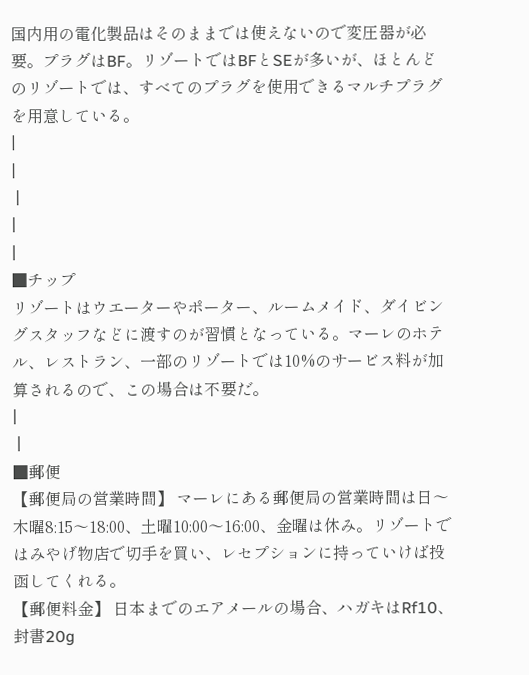国内用の電化製品はそのままでは使えないので変圧器が必要。プラグはBF。リゾートではBFとSEが多いが、ほとんどのリゾートでは、すべてのプラグを使用できるマルチプラグを用意している。
|
|
 |
|
|
■チップ
リゾートはウエーターやポーター、ルームメイド、ダイビングスタッフなどに渡すのが習慣となっている。マーレのホテル、レストラン、一部のリゾートでは10%のサービス料が加算されるので、この場合は不要だ。
|
 |
■郵便
【郵便局の営業時間】 マーレにある郵便局の営業時間は日〜木曜8:15〜18:00、土曜10:00〜16:00、金曜は休み。リゾートではみやげ物店で切手を買い、レセプションに持っていけば投函してくれる。
【郵便料金】 日本までのエアメールの場合、ハガキはRf10、封書20g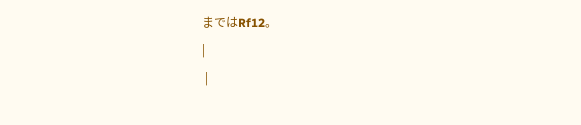まではRf12。
|
 |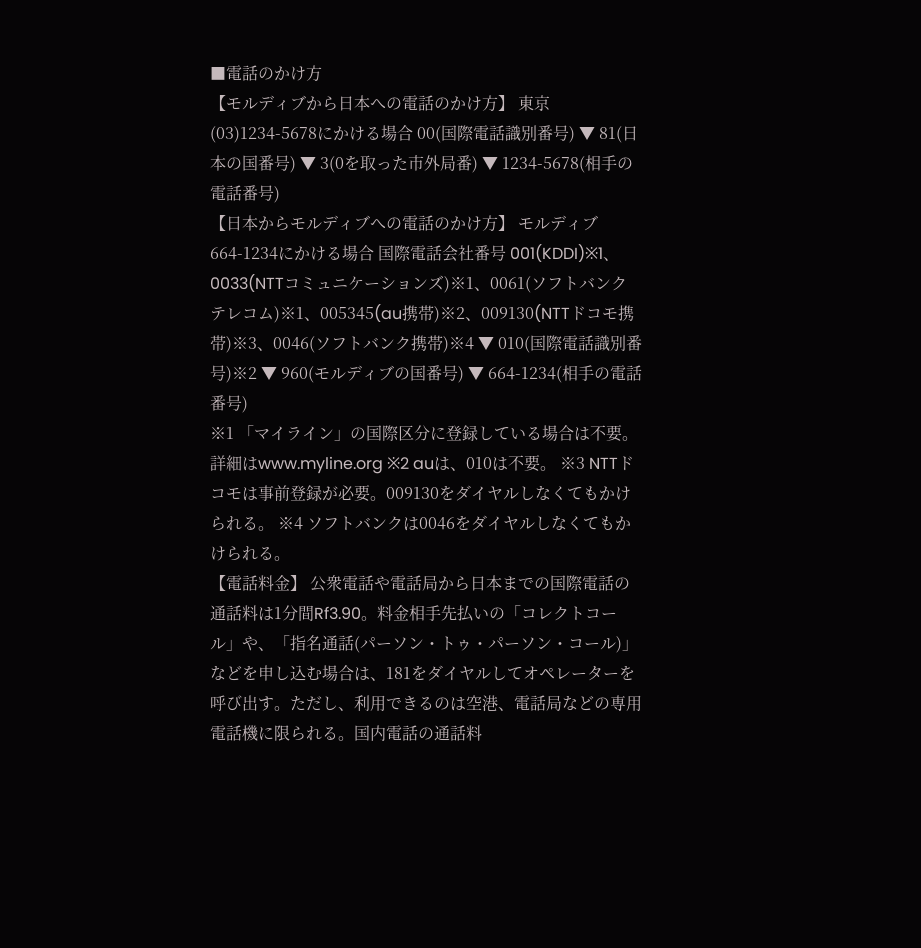■電話のかけ方
【モルディブから日本への電話のかけ方】 東京(03)1234-5678にかける場合 00(国際電話識別番号) ▼ 81(日本の国番号) ▼ 3(0を取った市外局番) ▼ 1234-5678(相手の電話番号)
【日本からモルディブへの電話のかけ方】 モルディブ664-1234にかける場合 国際電話会社番号 001(KDDI)※1、0033(NTTコミュニケーションズ)※1、0061(ソフトバンクテレコム)※1、005345(au携帯)※2、009130(NTTドコモ携帯)※3、0046(ソフトバンク携帯)※4 ▼ 010(国際電話識別番号)※2 ▼ 960(モルディブの国番号) ▼ 664-1234(相手の電話番号)
※1 「マイライン」の国際区分に登録している場合は不要。詳細はwww.myline.org ※2 auは、010は不要。 ※3 NTTドコモは事前登録が必要。009130をダイヤルしなくてもかけられる。 ※4 ソフトバンクは0046をダイヤルしなくてもかけられる。
【電話料金】 公衆電話や電話局から日本までの国際電話の通話料は1分間Rf3.90。料金相手先払いの「コレクトコール」や、「指名通話(パーソン・トゥ・パーソン・コール)」などを申し込む場合は、181をダイヤルしてオペレーターを呼び出す。ただし、利用できるのは空港、電話局などの専用電話機に限られる。国内電話の通話料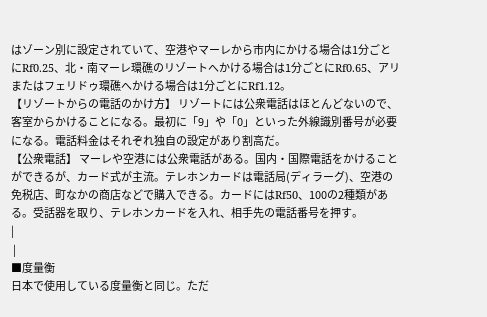はゾーン別に設定されていて、空港やマーレから市内にかける場合は1分ごとにRf0.25、北・南マーレ環礁のリゾートへかける場合は1分ごとにRf0.65、アリまたはフェリドゥ環礁へかける場合は1分ごとにRf1.12。
【リゾートからの電話のかけ方】 リゾートには公衆電話はほとんどないので、客室からかけることになる。最初に「9」や「0」といった外線識別番号が必要になる。電話料金はそれぞれ独自の設定があり割高だ。
【公衆電話】 マーレや空港には公衆電話がある。国内・国際電話をかけることができるが、カード式が主流。テレホンカードは電話局(ディラーグ)、空港の免税店、町なかの商店などで購入できる。カードにはRf50、100の2種類がある。受話器を取り、テレホンカードを入れ、相手先の電話番号を押す。
|
 |
■度量衡
日本で使用している度量衡と同じ。ただ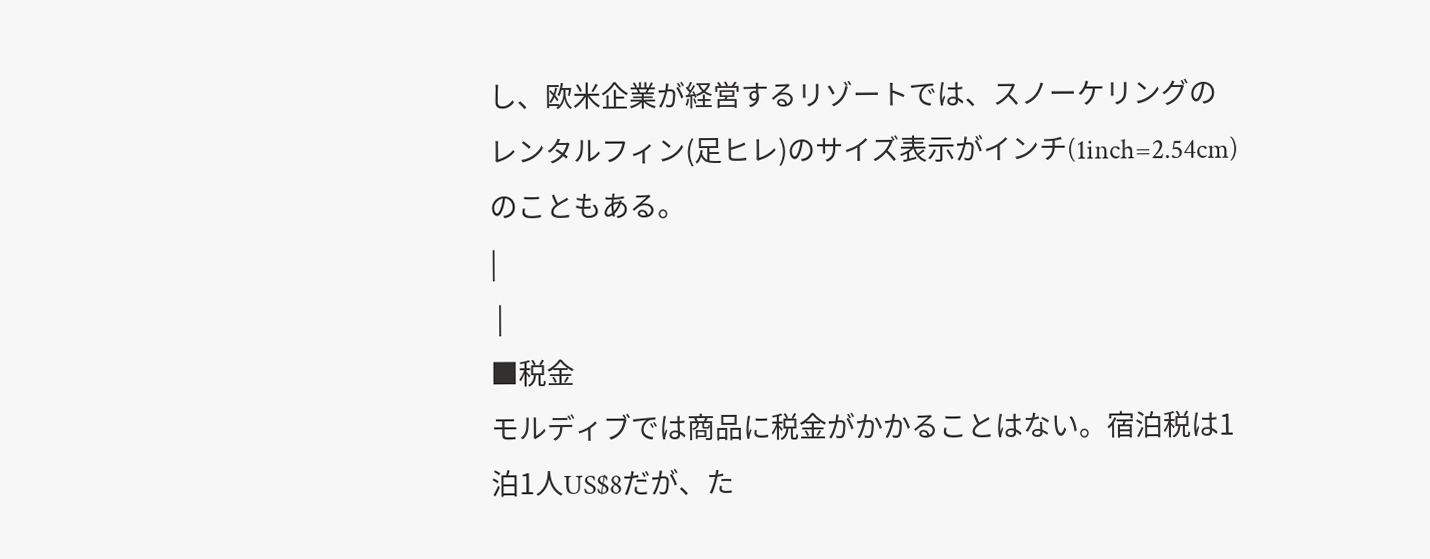し、欧米企業が経営するリゾートでは、スノーケリングのレンタルフィン(足ヒレ)のサイズ表示がインチ(1inch=2.54cm)のこともある。
|
 |
■税金
モルディブでは商品に税金がかかることはない。宿泊税は1泊1人US$8だが、た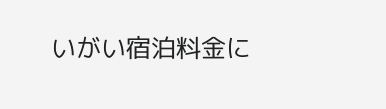いがい宿泊料金に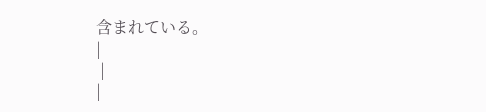含まれている。
|
 |
|